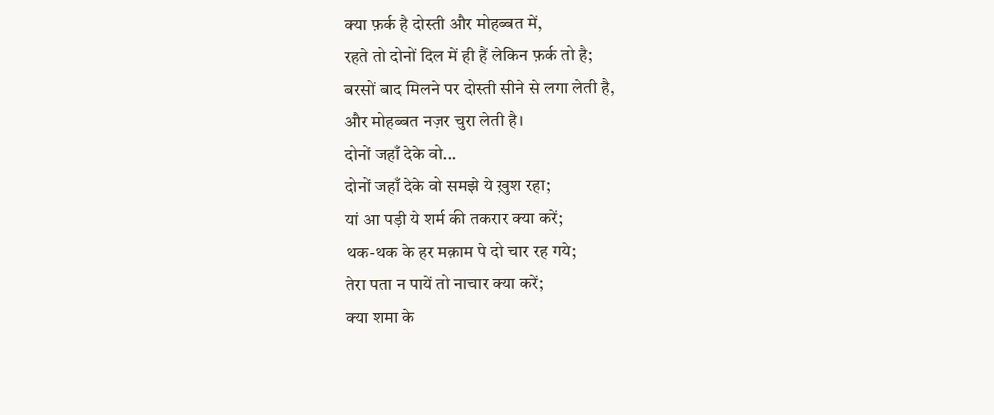क्या फ़र्क है दोस्ती और मोहब्बत में,
रहते तो दोनों दिल में ही हैं लेकिन फ़र्क तो है;
बरसों बाद मिलने पर दोस्ती सीने से लगा लेती है,
और मोहब्बत नज़र चुरा लेती है।
दोनों जहाँ देके वो...
दोनों जहाँ देके वो समझे ये ख़ुश रहा;
यां आ पड़ी ये शर्म की तकरार क्या करें;
थक-थक के हर मक़ाम पे दो चार रह गये;
तेरा पता न पायें तो नाचार क्या करें;
क्या शमा के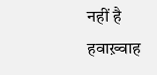नहीं है हवाख़्वाह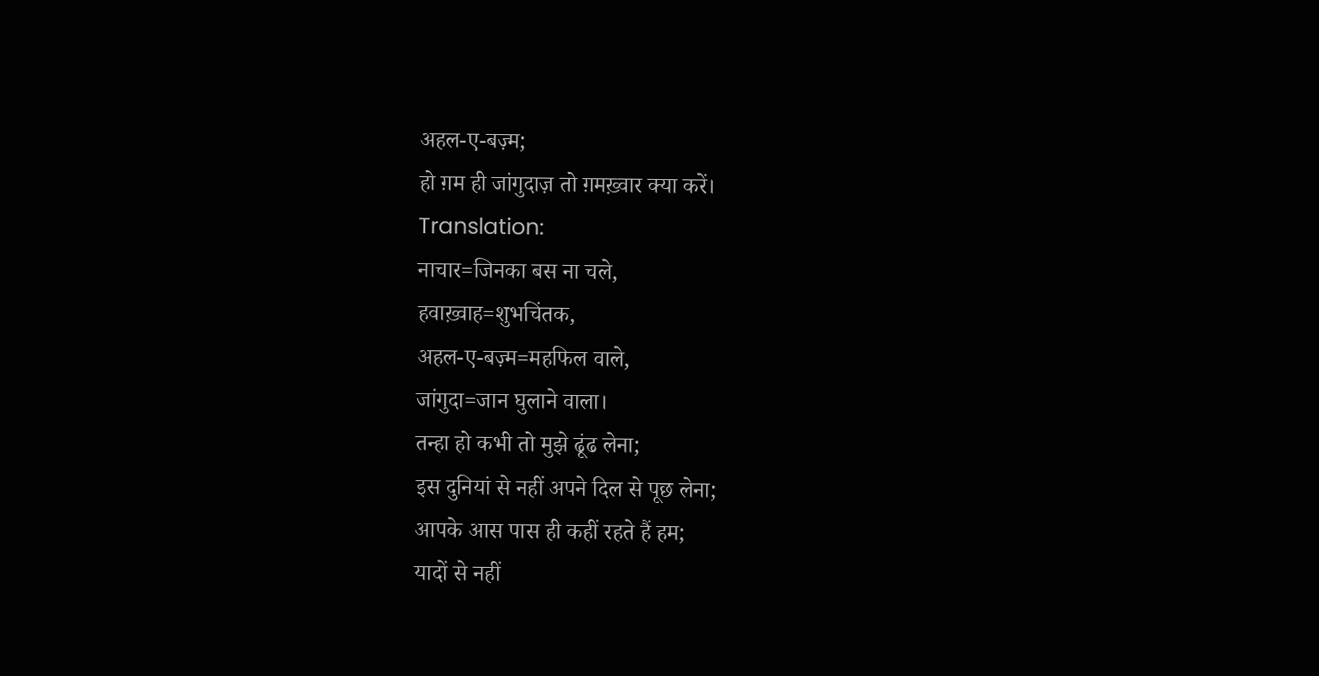अहल-ए-बज़्म;
हो ग़म ही जांगुदाज़ तो ग़मख़्वार क्या करें।
Translation:
नाचार=जिनका बस ना चले,
हवाख़्वाह=शुभचिंतक,
अहल-ए-बज़्म=महफिल वाले,
जांगुदा=जान घुलाने वाला।
तन्हा हो कभी तो मुझे ढूंढ लेना;
इस दुनियां से नहीं अपने दिल से पूछ लेना;
आपके आस पास ही कहीं रहते हैं हम;
यादों से नहीं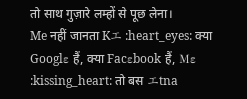तो साथ गुज़ारे लम्हों से पूछ लेना।
Me नहीं जानता Kエ :heart_eyes: क्या Googlε हैं, क्या Facεbook हैं, Mε :kissing_heart: तो बस エtna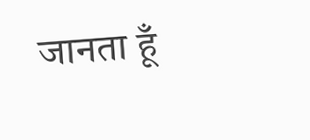जानता हूँ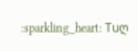:sparkling_heart: Tuღ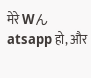मेरे Wんatsapp हो, और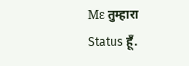Mε तुम्हारा Status हूँ.